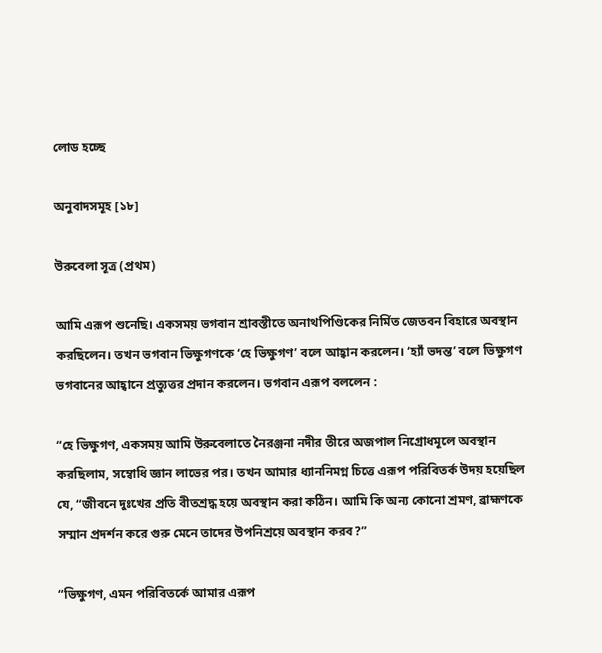লোড হচ্ছে

অনুবাদসমূহ [১৮]

উরুবেলা সূত্র (প্রথম)

আমি এরূপ শুনেছি। একসময় ভগবান শ্রাবস্তীতে অনাথপিণ্ডিকের নির্মিত জেতবন বিহারে অবস্থান করছিলেন। তখন ভগবান ভিক্ষুগণকে ‘হে ভিক্ষুগণ’ বলে আহ্বান করলেন। ‘হ্যাঁ ভদন্ত’ বলে ভিক্ষুগণ ভগবানের আহ্বানে প্রত্যুত্তর প্রদান করলেন। ভগবান এরূপ বললেন :

“হে ভিক্ষুগণ, একসময় আমি উরুবেলাতে নৈরঞ্জনা নদীর তীরে অজপাল নিগ্রোধমূলে অবস্থান করছিলাম, সম্বোধি জ্ঞান লাভের পর। তখন আমার ধ্যাননিমগ্ন চিত্তে এরূপ পরিবিতর্ক উদয় হয়েছিল যে, “জীবনে দুঃখের প্রতি বীতশ্রদ্ধ হয়ে অবস্থান করা কঠিন। আমি কি অন্য কোনো শ্রমণ, ব্রাহ্মণকে সম্মান প্রদর্শন করে গুরু মেনে তাদের উপনিশ্রয়ে অবস্থান করব?”

“ভিক্ষুগণ, এমন পরিবিতর্কে আমার এরূপ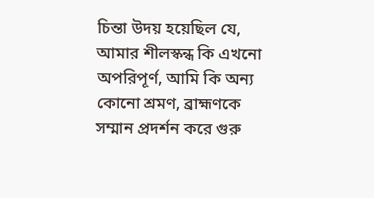চিন্তা উদয় হয়েছিল যে, আমার শীলস্কন্ধ কি এখনো অপরিপূর্ণ, আমি কি অন্য কোনো শ্রমণ, ব্রাহ্মণকে সম্মান প্রদর্শন করে গুরু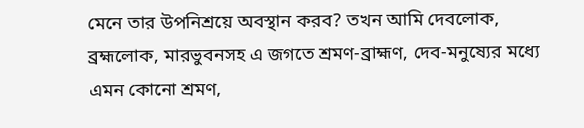মেনে তার উপনিশ্রয়ে অবস্থান করব? তখন আমি দেবলোক, ব্রহ্মলোক, মারভুবনসহ এ জগতে শ্রমণ-ব্রাহ্মণ, দেব-মনুষ্যের মধ্যে এমন কোনো শ্রমণ,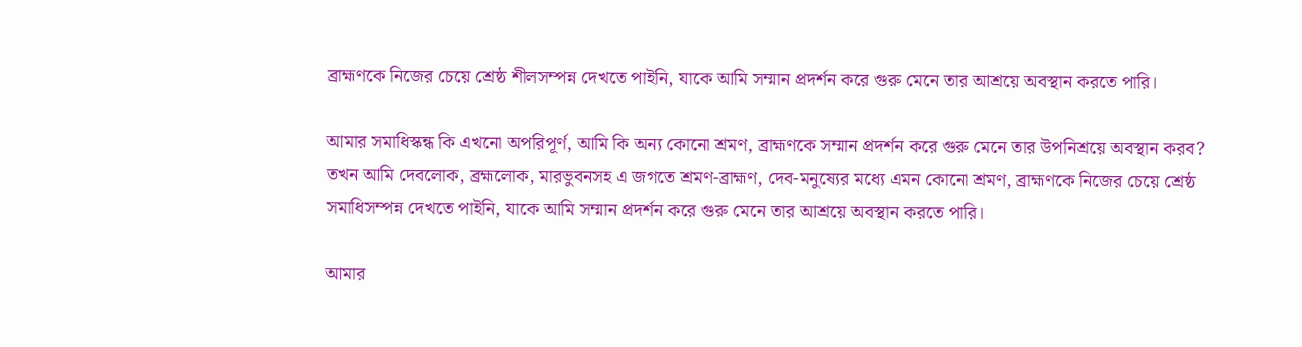ব্রাহ্মণকে নিজের চেয়ে শ্রেষ্ঠ শীলসম্পন্ন দেখতে পাইনি, যাকে আমি সম্মান প্রদর্শন করে গুরু মেনে তার আশ্রয়ে অবস্থান করতে পারি।

আমার সমাধিস্কন্ধ কি এখনো অপরিপূর্ণ, আমি কি অন্য কোনো শ্রমণ, ব্রাহ্মণকে সম্মান প্রদর্শন করে গুরু মেনে তার উপনিশ্রয়ে অবস্থান করব? তখন আমি দেবলোক, ব্রহ্মলোক, মারভুবনসহ এ জগতে শ্রমণ-ব্রাহ্মণ, দেব-মনুষ্যের মধ্যে এমন কোনো শ্রমণ, ব্রাহ্মণকে নিজের চেয়ে শ্রেষ্ঠ সমাধিসম্পন্ন দেখতে পাইনি, যাকে আমি সম্মান প্রদর্শন করে গুরু মেনে তার আশ্রয়ে অবস্থান করতে পারি।

আমার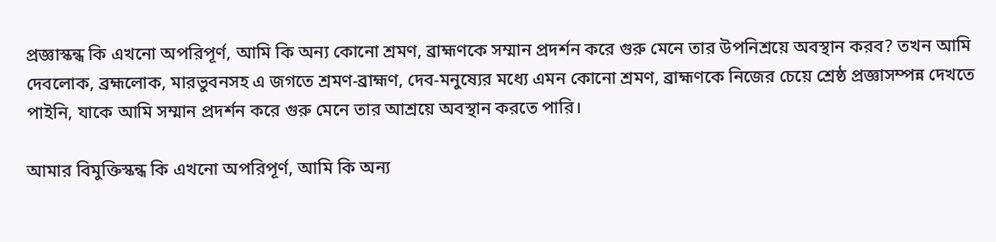প্রজ্ঞাস্কন্ধ কি এখনো অপরিপূর্ণ, আমি কি অন্য কোনো শ্রমণ, ব্রাহ্মণকে সম্মান প্রদর্শন করে গুরু মেনে তার উপনিশ্রয়ে অবস্থান করব? তখন আমি দেবলোক, ব্রহ্মলোক, মারভুবনসহ এ জগতে শ্রমণ-ব্রাহ্মণ, দেব-মনুষ্যের মধ্যে এমন কোনো শ্রমণ, ব্রাহ্মণকে নিজের চেয়ে শ্রেষ্ঠ প্রজ্ঞাসম্পন্ন দেখতে পাইনি, যাকে আমি সম্মান প্রদর্শন করে গুরু মেনে তার আশ্রয়ে অবস্থান করতে পারি।

আমার বিমুক্তিস্কন্ধ কি এখনো অপরিপূর্ণ, আমি কি অন্য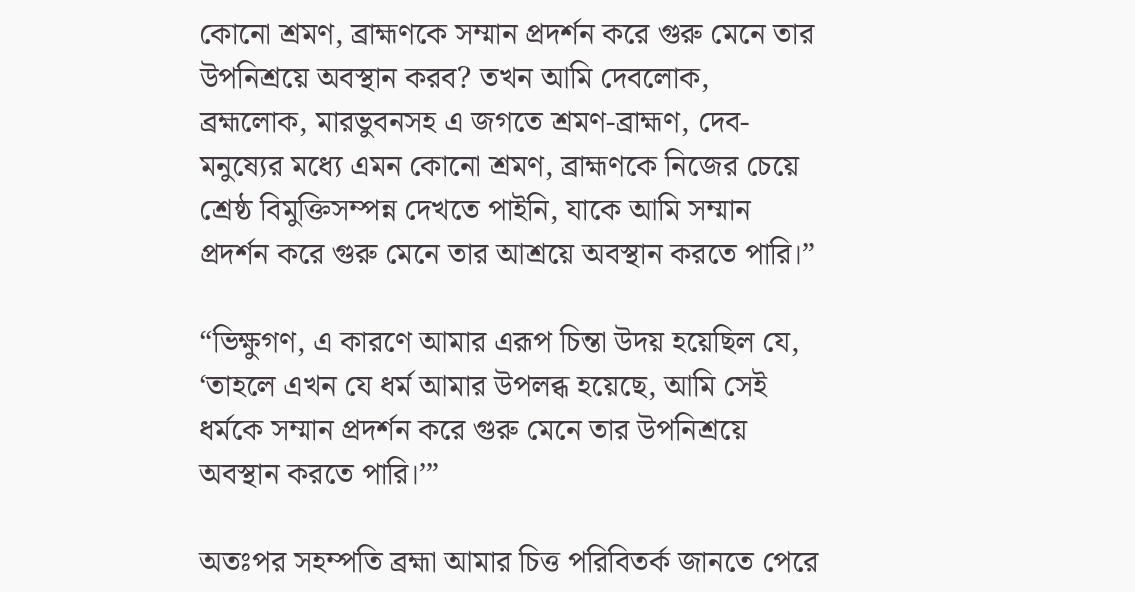কোনো শ্রমণ, ব্রাহ্মণকে সম্মান প্রদর্শন করে গুরু মেনে তার উপনিশ্রয়ে অবস্থান করব? তখন আমি দেবলোক, ব্রহ্মলোক, মারভুবনসহ এ জগতে শ্রমণ-ব্রাহ্মণ, দেব-মনুষ্যের মধ্যে এমন কোনো শ্রমণ, ব্রাহ্মণকে নিজের চেয়ে শ্রেষ্ঠ বিমুক্তিসম্পন্ন দেখতে পাইনি, যাকে আমি সম্মান প্রদর্শন করে গুরু মেনে তার আশ্রয়ে অবস্থান করতে পারি।”

“ভিক্ষুগণ, এ কারণে আমার এরূপ চিন্তা উদয় হয়েছিল যে, ‘তাহলে এখন যে ধর্ম আমার উপলব্ধ হয়েছে, আমি সেই ধর্মকে সম্মান প্রদর্শন করে গুরু মেনে তার উপনিশ্রয়ে অবস্থান করতে পারি।’”

অতঃপর সহম্পতি ব্রহ্মা আমার চিত্ত পরিবিতর্ক জানতে পেরে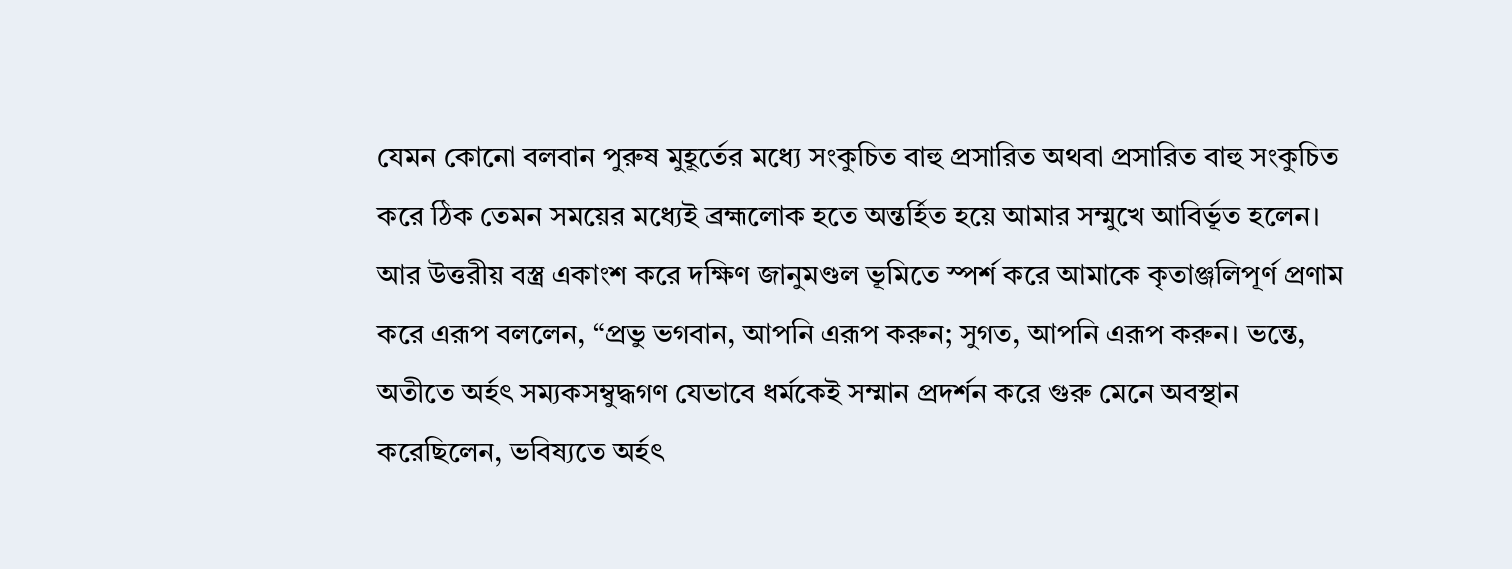যেমন কোনো বলবান পুরুষ মুহূর্তের মধ্যে সংকুচিত বাহু প্রসারিত অথবা প্রসারিত বাহু সংকুচিত করে ঠিক তেমন সময়ের মধ্যেই ব্রহ্মলোক হতে অন্তর্হিত হয়ে আমার সম্মুখে আবির্ভূত হলেন। আর উত্তরীয় বস্ত্র একাংশ করে দক্ষিণ জানুমণ্ডল ভূমিতে স্পর্শ করে আমাকে কৃতাঞ্জলিপূর্ণ প্রণাম করে এরূপ বললেন, “প্রভু ভগবান, আপনি এরূপ করুন; সুগত, আপনি এরূপ করুন। ভন্তে, অতীতে অর্হৎ সম্যকসম্বুদ্ধগণ যেভাবে ধর্মকেই সম্মান প্রদর্শন করে গুরু মেনে অবস্থান করেছিলেন, ভবিষ্যতে অর্হৎ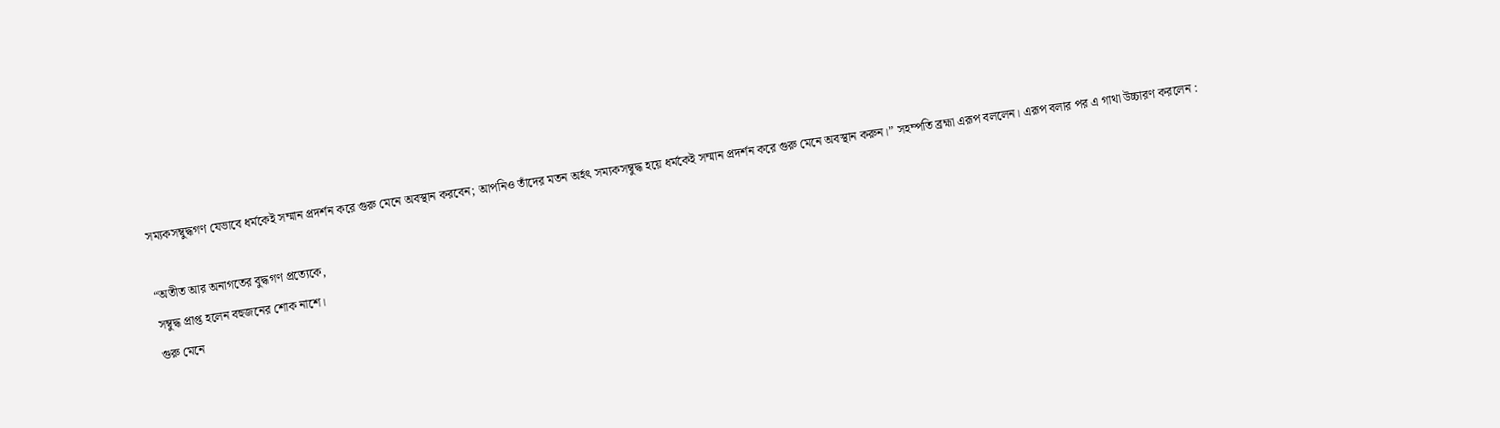সম্যকসম্বুদ্ধগণ যেভাবে ধর্মকেই সম্মান প্রদর্শন করে গুরু মেনে অবস্থান করবেন; আপনিও তাঁদের মতন অর্হৎ সম্যকসম্বুদ্ধ হয়ে ধর্মকেই সম্মান প্রদর্শন করে গুরু মেনে অবস্থান করুন।” সহম্পতি ব্রহ্মা এরূপ বললেন। এরূপ বলার পর এ গাথা উচ্চারণ করলেন :

“অতীত আর অনাগতের বুদ্ধগণ প্রত্যেকে,
সম্বুদ্ধ প্রাপ্ত হলেন বহুজনের শোক নাশে।
গুরু মেনে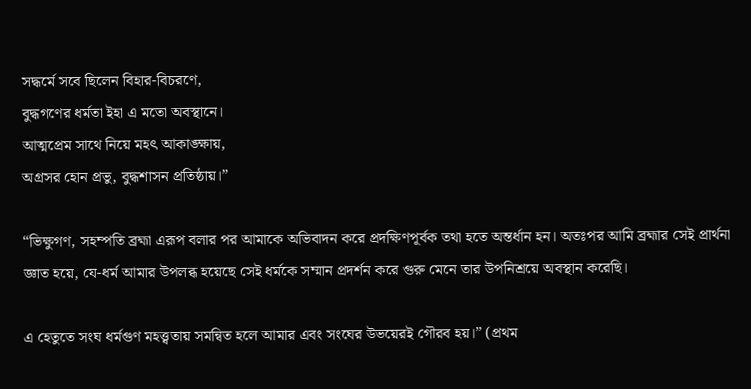সদ্ধর্মে সবে ছিলেন বিহার-বিচরণে,
বুদ্ধগণের ধর্মতা ইহা এ মতো অবস্থানে।
আত্মপ্রেম সাথে নিয়ে মহৎ আকাঙ্ক্ষায়,
অগ্রসর হোন প্রভু, বুদ্ধশাসন প্রতিষ্ঠায়।”

“ভিক্ষুগণ, সহম্পতি ব্রহ্মা এরূপ বলার পর আমাকে অভিবাদন করে প্রদক্ষিণপূর্বক তথা হতে অন্তর্ধান হন। অতঃপর আমি ব্রহ্মার সেই প্রার্থনা জ্ঞাত হয়ে, যে-ধর্ম আমার উপলব্ধ হয়েছে সেই ধর্মকে সম্মান প্রদর্শন করে গুরু মেনে তার উপনিশ্রয়ে অবস্থান করেছি।

এ হেতুতে সংঘ ধর্মগুণ মহত্ত্বতায় সমন্বিত হলে আমার এবং সংঘের উভয়েরই গৌরব হয়।” (প্রথম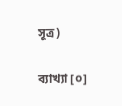সূত্র)

ব্যাখ্যা [০]